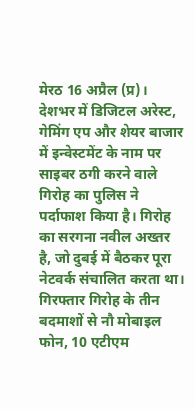मेरठ 16 अप्रैल (प्र)। देशभर में डिजिटल अरेस्ट, गेमिंग एप और शेयर बाजार में इन्वेस्टमेंट के नाम पर साइबर ठगी करने वाले गिरोह का पुलिस ने पर्दाफाश किया है। गिरोह का सरगना नवील अख्तर है, जो दुबई में बैठकर पूरा नेटवर्क संचालित करता था। गिरफ्तार गिरोह के तीन बदमाशों से नौ मोबाइल फोन, 10 एटीएम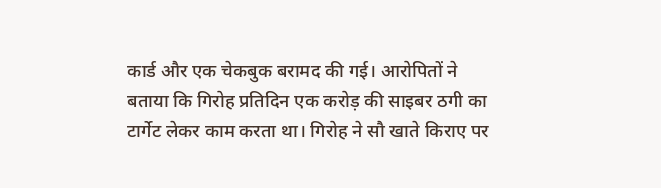कार्ड और एक चेकबुक बरामद की गई। आरोपितों ने बताया कि गिरोह प्रतिदिन एक करोड़ की साइबर ठगी का टार्गेट लेकर काम करता था। गिरोह ने सौ खाते किराए पर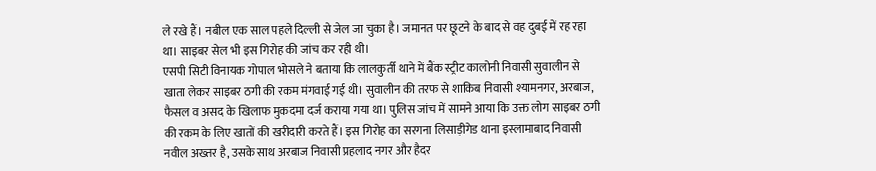ले रखे हैं। नबील एक साल पहले दिल्ली से जेल जा चुका है। जमानत पर छूटने के बाद से वह दुबई में रह रहा था। साइबर सेल भी इस गिरोह की जांच कर रही थी।
एसपी सिटी विनायक गोपाल भोसले ने बताया कि लालकुर्ती थाने में बैंक स्ट्रीट कालोनी निवासी सुवालीन से खाता लेकर साइबर ठगी की रकम मंगवाई गई थी। सुवालीन की तरफ से शाकिब निवासी श्यामनगर, अरबाज, फैसल व असद के खिलाफ मुकदमा दर्ज कराया गया था। पुलिस जांच में सामने आया कि उक्त लोग साइबर ठगी की रकम के लिए खातों की खरीदारी करते हैं। इस गिरोह का सरगना लिसाड़ीगेड थाना इस्लामाबाद निवासी नवील अख्तर है, उसके साथ अरबाज निवासी प्रहलाद नगर और हैदर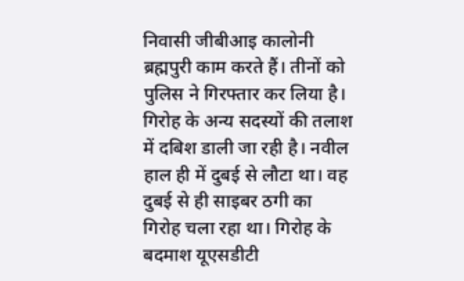निवासी जीबीआइ कालोनी ब्रह्मपुरी काम करते हैं। तीनों को पुलिस ने गिरफ्तार कर लिया है। गिरोह के अन्य सदस्यों की तलाश में दबिश डाली जा रही है। नवील हाल ही में दुबई से लौटा था। वह दुबई से ही साइबर ठगी का गिरोह चला रहा था। गिरोह के बदमाश यूएसडीटी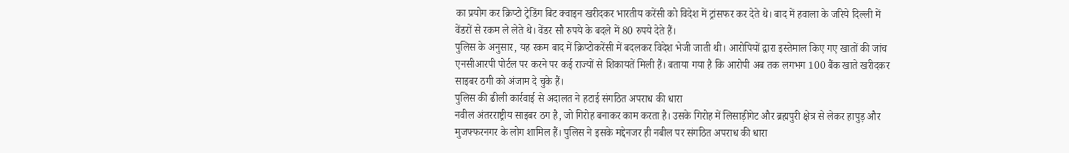का प्रयोग कर क्रिप्टो ट्रेडिंग बिट क्वाइन खरीदकर भारतीय करेंसी को विदेश में ट्रांसफर कर देते थे। बाद में हवाला के जरिये दिल्ली में वेंडरों से रकम ले लेते थे। वेंडर सौ रुपये के बदले में 80 रुपये देते हैं।
पुलिस के अनुसार, यह रकम बाद में क्रिप्टोकरेंसी में बदलकर विदेश भेजी जाती थी। आरोपियों द्वारा इस्तेमाल किए गए खातों की जांच एनसीआरपी पोर्टल पर करने पर कई राज्यों से शिकायतें मिली हैं। बताया गया है कि आरोपी अब तक लगभग 100 बैंक खाते खरीदकर साइबर ठगी को अंजाम दे चुके हैं।
पुलिस की ढीली कार्रवाई से अदालत ने हटाई संगठित अपराध की धारा
नवील अंतरराष्ट्रीय साइबर ठग है, जो गिरोह बनाकर काम करता है। उसके गिरोह में लिसाड़ीगेट और ब्रह्मपुरी क्षेत्र से लेकर हापुड़ और मुजफ्फरनगर के लोग शामिल हैं। पुलिस ने इसके मद्देनजर ही नबील पर संगठित अपराध की धारा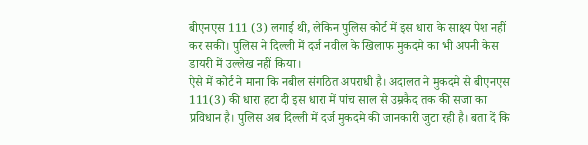बीएनएस 111 (3) लगाई थी, लेकिन पुलिस कोर्ट में इस धारा के साक्ष्य पेश नहीं कर सकी। पुलिस ने दिल्ली में दर्ज नवील के खिलाफ मुकदमे का भी अपनी केस डायरी में उल्लेख नहीं किया।
ऐसे में कोर्ट ने माना कि नबील संगठित अपराधी है। अदालत ने मुकदमे से बीएनएस 111(3) की धारा हटा दी इस धारा में पांच साल से उम्रकैद तक की सजा का प्रविधान है। पुलिस अब दिल्ली में दर्ज मुकदमे की जानकारी जुटा रही है। बता दें कि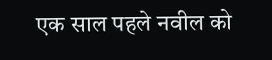एक साल पहले नवील को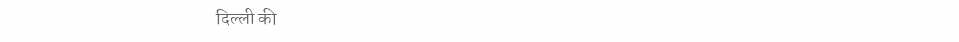दिल्ली की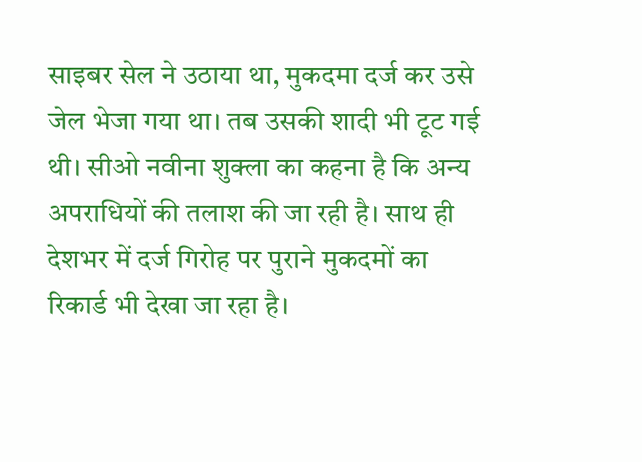साइबर सेल ने उठाया था, मुकदमा दर्ज कर उसे जेल भेजा गया था। तब उसकी शादी भी टूट गई थी। सीओ नवीना शुक्ला का कहना है कि अन्य अपराधियों की तलाश की जा रही है। साथ ही देशभर में दर्ज गिरोह पर पुराने मुकदमों का रिकार्ड भी देखा जा रहा है।